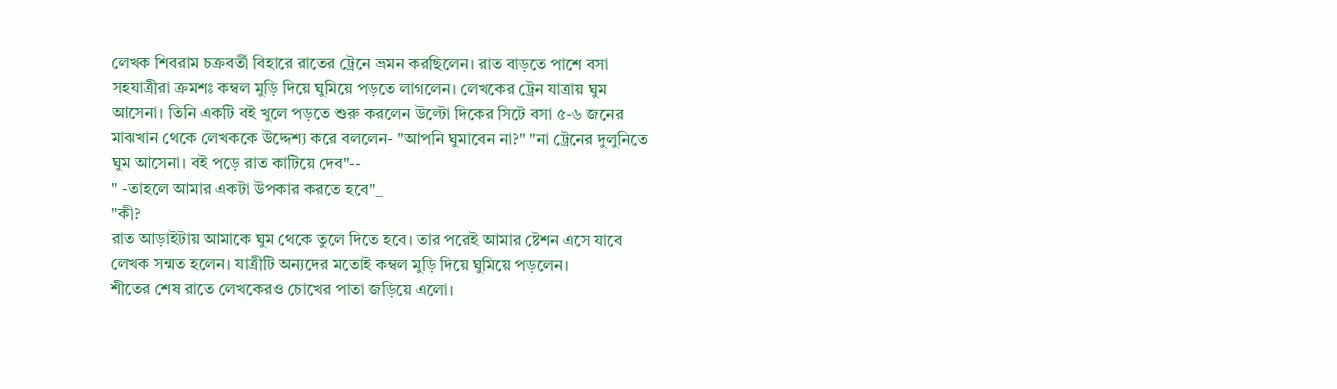লেখক শিবরাম চক্রবর্তী বিহারে রাতের ট্রেনে ভ্রমন করছিলেন। রাত বাড়তে পাশে বসা সহযাত্রীরা ক্রমশঃ কম্বল মুড়ি দিয়ে ঘুমিয়ে পড়তে লাগলেন। লেখকের ট্রেন যাত্রায় ঘুম আসেনা। তিনি একটি বই খুলে পড়তে শুরু করলেন উল্টো দিকের সিটে বসা ৫-৬ জনের মাঝখান থেকে লেখককে উদ্দেশ্য করে বললেন- "আপনি ঘুমাবেন না?" "না ট্রেনের দুলুনিতে ঘুম আসেনা। বই পড়ে রাত কাটিয়ে দেব"--
" -তাহলে আমার একটা উপকার করতে হবে"_
"কী?
রাত আড়াইটায় আমাকে ঘুম থেকে তুলে দিতে হবে। তার পরেই আমার ষ্টেশন এসে যাবে
লেখক সন্মত হলেন। যাত্রীটি অন্যদের মতোই কম্বল মুড়ি দিয়ে ঘুমিয়ে পড়লেন।
শীতের শেষ রাতে লেখকেরও চোখের পাতা জড়িয়ে এলো।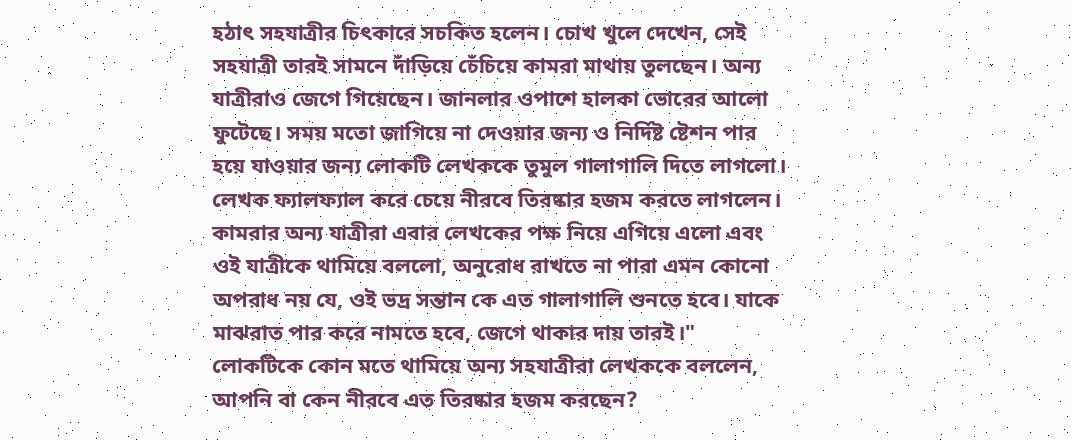হঠাৎ সহযাত্রীর চিৎকারে সচকিত হলেন। চোখ খুলে দেখেন, সেই সহযাত্রী তারই সামনে দাঁড়িয়ে চেঁচিয়ে কামরা মাথায় তুলছেন। অন্য যাত্রীরাও জেগে গিয়েছেন। জানলার ওপাশে হালকা ভোরের আলো ফুটেছে। সময় মতো জাগিয়ে না দেওয়ার জন্য ও নির্দিষ্ট ষ্টেশন পার হয়ে যাওয়ার জন্য লোকটি লেখককে তুমুল গালাগালি দিতে লাগলো। লেখক ফ্যালফ্যাল করে চেয়ে নীরবে তিরষ্কার হজম করতে লাগলেন। কামরার অন্য যাত্রীরা এবার লেখকের পক্ষ নিয়ে এগিয়ে এলো এবং ওই যাত্রীকে থামিয়ে বললো, অনুরোধ রাখতে না পারা এমন কোনো অপরাধ নয় যে, ওই ভদ্র সন্তান কে এত গালাগালি শুনতে হবে। যাকে মাঝরাত পার করে নামতে হবে, জেগে থাকার দায় তারই।"
লোকটিকে কোন মতে থামিয়ে অন্য সহযাত্রীরা লেখককে বললেন, আপনি বা কেন নীরবে এত তিরষ্কার হজম করছেন?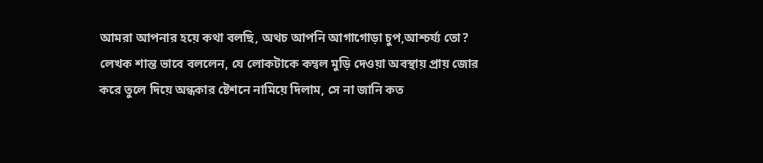আমরা আপনার হয়ে কথা বলছি, অথচ আপনি আগাগোড়া চুপ,আশ্চর্য্য তো?
লেখক শান্ত ভাবে বললেন, যে লোকটাকে কম্বল মুড়ি দেওয়া অবস্থায় প্রায় জোর করে তুলে দিয়ে অন্ধকার ষ্টেশনে নামিয়ে দিলাম, সে না জানি কত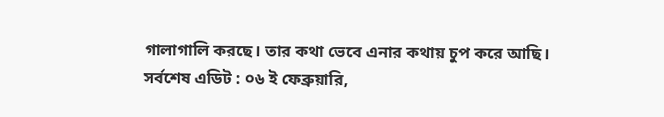গালাগালি করছে। তার কথা ভেবে এনার কথায় চুপ করে আছি।
সর্বশেষ এডিট : ০৬ ই ফেব্রুয়ারি,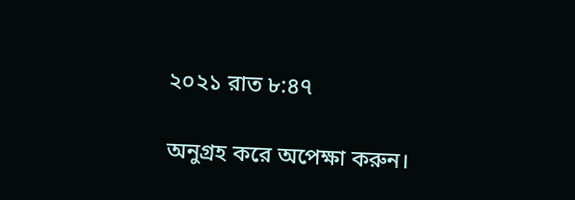২০২১ রাত ৮:৪৭

অনুগ্রহ করে অপেক্ষা করুন।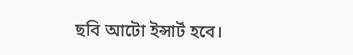ছবি আটো ইন্সার্ট হবে।